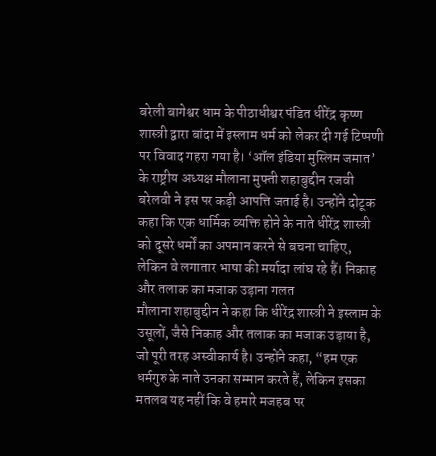बरेली बागेश्वर धाम के पीठाधीश्वर पंडित धीरेंद्र कृष्ण शास्त्री द्वारा बांदा में इस्लाम धर्म को लेकर दी गई टिप्पणी पर विवाद गहरा गया है। ‘ऑल इंडिया मुस्लिम जमात’ के राष्ट्रीय अध्यक्ष मौलाना मुफ्ती शहाबुद्दीन रजवी बरेलवी ने इस पर कड़ी आपत्ति जताई है। उन्होंने दोटूक कहा कि एक धार्मिक व्यक्ति होने के नाते धीरेंद्र शास्त्री को दूसरे धर्मों का अपमान करने से बचना चाहिए, लेकिन वे लगातार भाषा की मर्यादा लांघ रहे हैं। निकाह और तलाक का मजाक उड़ाना गलत
मौलाना शहाबुद्दीन ने कहा कि धीरेंद्र शास्त्री ने इस्लाम के उसूलों, जैसे निकाह और तलाक का मजाक उड़ाया है, जो पूरी तरह अस्वीकार्य है। उन्होंने कहा, “हम एक धर्मगुरु के नाते उनका सम्मान करते हैं, लेकिन इसका मतलब यह नहीं कि वे हमारे मजहब पर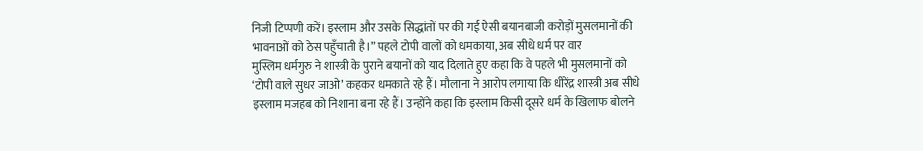निजी टिप्पणी करें। इस्लाम और उसके सिद्धांतों पर की गई ऐसी बयानबाजी करोड़ों मुसलमानों की भावनाओं को ठेस पहुँचाती है।” पहले टोपी वालों को धमकाया, अब सीधे धर्म पर वार
मुस्लिम धर्मगुरु ने शास्त्री के पुराने बयानों को याद दिलाते हुए कहा कि वे पहले भी मुसलमानों को ‘टोपी वाले सुधर जाओ’ कहकर धमकाते रहे हैं। मौलाना ने आरोप लगाया कि धीरेंद्र शास्त्री अब सीधे इस्लाम मजहब को निशाना बना रहे हैं। उन्होंने कहा कि इस्लाम किसी दूसरे धर्म के खिलाफ बोलने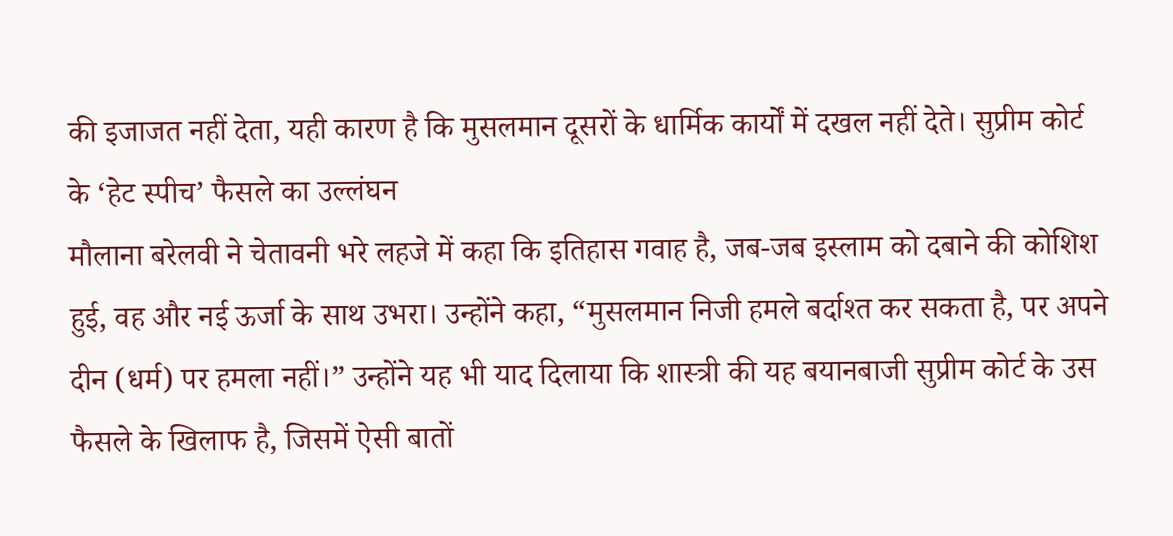की इजाजत नहीं देता, यही कारण है कि मुसलमान दूसरों के धार्मिक कार्यों में दखल नहीं देते। सुप्रीम कोर्ट के ‘हेट स्पीच’ फैसले का उल्लंघन
मौलाना बरेलवी ने चेतावनी भरे लहजे में कहा कि इतिहास गवाह है, जब-जब इस्लाम को दबाने की कोशिश हुई, वह और नई ऊर्जा के साथ उभरा। उन्होंने कहा, “मुसलमान निजी हमले बर्दाश्त कर सकता है, पर अपने दीन (धर्म) पर हमला नहीं।” उन्होंने यह भी याद दिलाया कि शास्त्री की यह बयानबाजी सुप्रीम कोर्ट के उस फैसले के खिलाफ है, जिसमें ऐसी बातों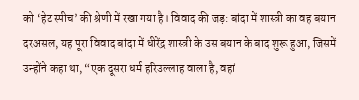को ‘हेट स्पीच’ की श्रेणी में रखा गया है। विवाद की जड़: बांदा में शास्त्री का वह बयान
दरअसल, यह पूरा विवाद बांदा में धीरेंद्र शास्त्री के उस बयान के बाद शुरू हुआ, जिसमें उन्होंने कहा था, “एक दूसरा धर्म हरिउल्लाह वाला है, वहां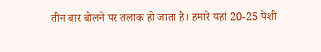तीन बार बोलने पर तलाक हो जाता है। हमारे यहां 20-25 पेशी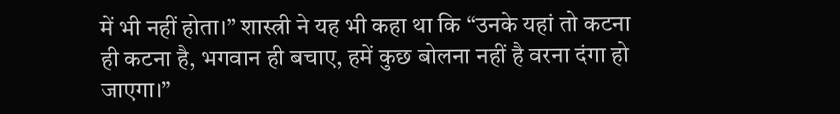में भी नहीं होता।” शास्त्री ने यह भी कहा था कि “उनके यहां तो कटना ही कटना है, भगवान ही बचाए, हमें कुछ बोलना नहीं है वरना दंगा हो जाएगा।”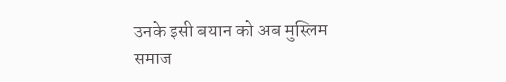उनके इसी बयान को अब मुस्लिम समाज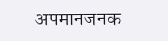अपमानजनक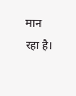मान रहा है।